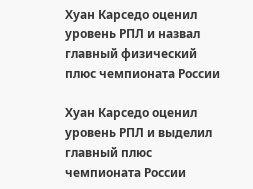Хуан Карседо оценил уровень РПЛ и назвал главный физический плюс чемпионата России

Хуан Карседо оценил уровень РПЛ и выделил главный плюс чемпионата России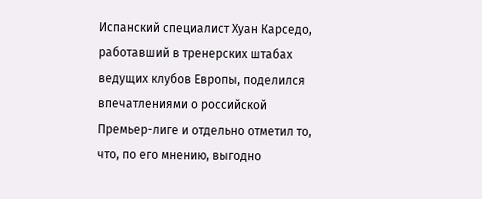Испанский специалист Хуан Карседо, работавший в тренерских штабах ведущих клубов Европы, поделился впечатлениями о российской Премьер-лиге и отдельно отметил то, что, по его мнению, выгодно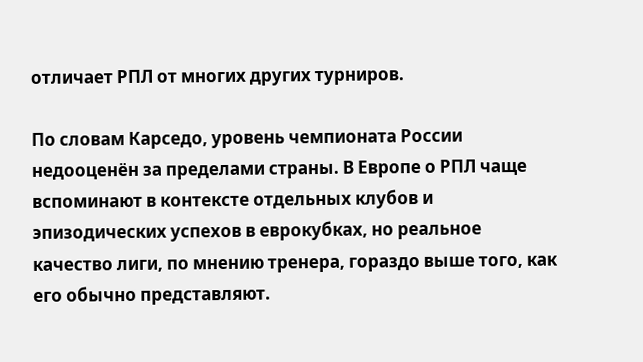отличает РПЛ от многих других турниров.

По словам Карседо, уровень чемпионата России недооценён за пределами страны. В Европе о РПЛ чаще вспоминают в контексте отдельных клубов и эпизодических успехов в еврокубках, но реальное качество лиги, по мнению тренера, гораздо выше того, как его обычно представляют.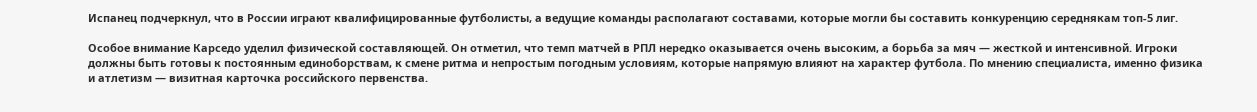Испанец подчеркнул, что в России играют квалифицированные футболисты, а ведущие команды располагают составами, которые могли бы составить конкуренцию середнякам топ-5 лиг.

Особое внимание Карседо уделил физической составляющей. Он отметил, что темп матчей в РПЛ нередко оказывается очень высоким, а борьба за мяч — жесткой и интенсивной. Игроки должны быть готовы к постоянным единоборствам, к смене ритма и непростым погодным условиям, которые напрямую влияют на характер футбола. По мнению специалиста, именно физика и атлетизм — визитная карточка российского первенства.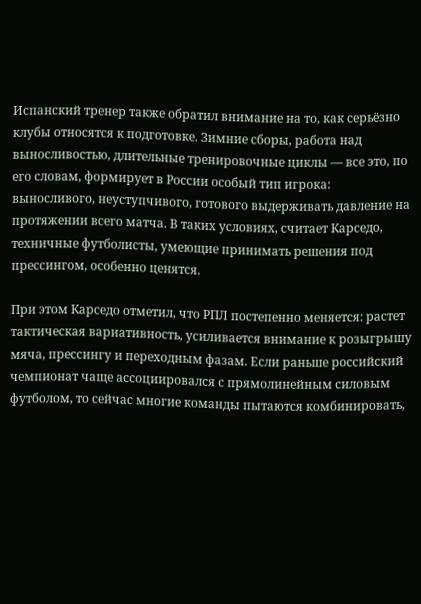Испанский тренер также обратил внимание на то, как серьёзно клубы относятся к подготовке. Зимние сборы, работа над выносливостью, длительные тренировочные циклы — все это, по его словам, формирует в России особый тип игрока: выносливого, неуступчивого, готового выдерживать давление на протяжении всего матча. В таких условиях, считает Карседо, техничные футболисты, умеющие принимать решения под прессингом, особенно ценятся.

При этом Карседо отметил, что РПЛ постепенно меняется: растет тактическая вариативность, усиливается внимание к розыгрышу мяча, прессингу и переходным фазам. Если раньше российский чемпионат чаще ассоциировался с прямолинейным силовым футболом, то сейчас многие команды пытаются комбинировать,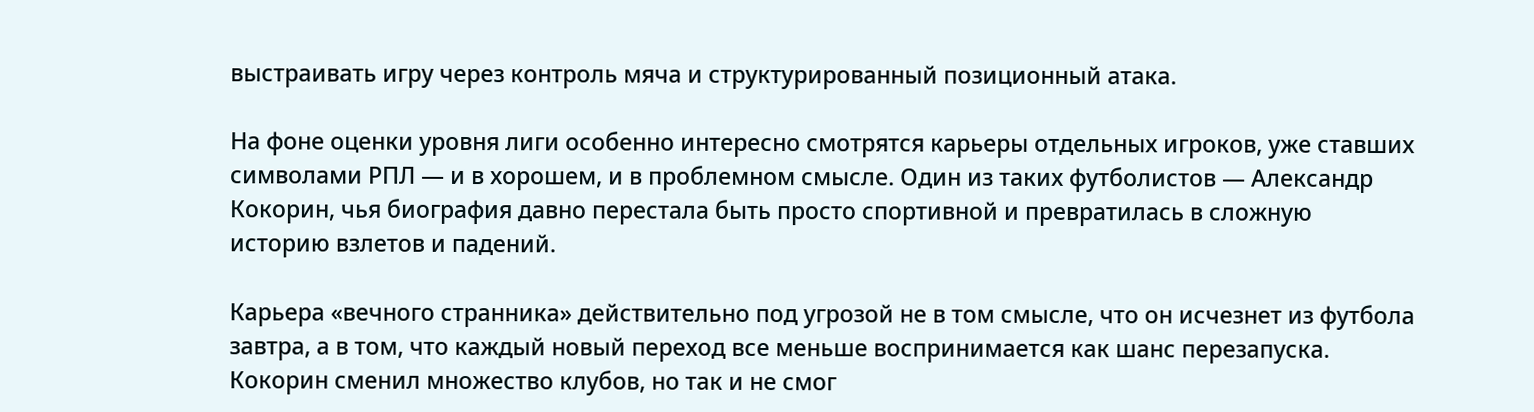выстраивать игру через контроль мяча и структурированный позиционный атака.

На фоне оценки уровня лиги особенно интересно смотрятся карьеры отдельных игроков, уже ставших символами РПЛ — и в хорошем, и в проблемном смысле. Один из таких футболистов — Александр Кокорин, чья биография давно перестала быть просто спортивной и превратилась в сложную историю взлетов и падений.

Карьера «вечного странника» действительно под угрозой не в том смысле, что он исчезнет из футбола завтра, а в том, что каждый новый переход все меньше воспринимается как шанс перезапуска. Кокорин сменил множество клубов, но так и не смог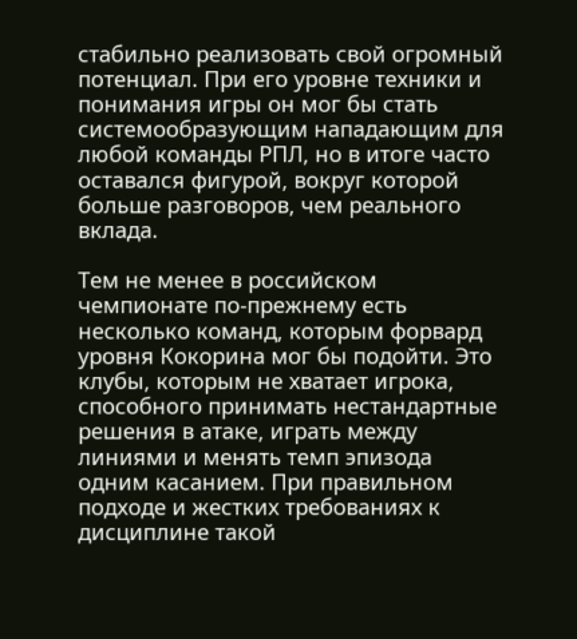стабильно реализовать свой огромный потенциал. При его уровне техники и понимания игры он мог бы стать системообразующим нападающим для любой команды РПЛ, но в итоге часто оставался фигурой, вокруг которой больше разговоров, чем реального вклада.

Тем не менее в российском чемпионате по-прежнему есть несколько команд, которым форвард уровня Кокорина мог бы подойти. Это клубы, которым не хватает игрока, способного принимать нестандартные решения в атаке, играть между линиями и менять темп эпизода одним касанием. При правильном подходе и жестких требованиях к дисциплине такой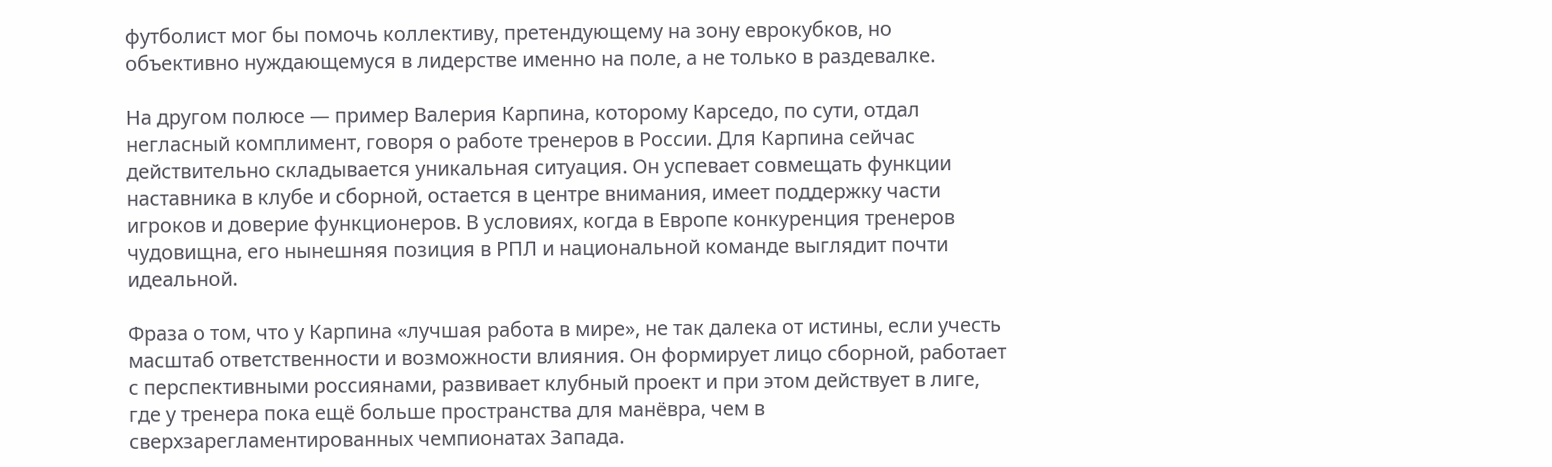футболист мог бы помочь коллективу, претендующему на зону еврокубков, но объективно нуждающемуся в лидерстве именно на поле, а не только в раздевалке.

На другом полюсе — пример Валерия Карпина, которому Карседо, по сути, отдал негласный комплимент, говоря о работе тренеров в России. Для Карпина сейчас действительно складывается уникальная ситуация. Он успевает совмещать функции наставника в клубе и сборной, остается в центре внимания, имеет поддержку части игроков и доверие функционеров. В условиях, когда в Европе конкуренция тренеров чудовищна, его нынешняя позиция в РПЛ и национальной команде выглядит почти идеальной.

Фраза о том, что у Карпина «лучшая работа в мире», не так далека от истины, если учесть масштаб ответственности и возможности влияния. Он формирует лицо сборной, работает с перспективными россиянами, развивает клубный проект и при этом действует в лиге, где у тренера пока ещё больше пространства для манёвра, чем в сверхзарегламентированных чемпионатах Запада.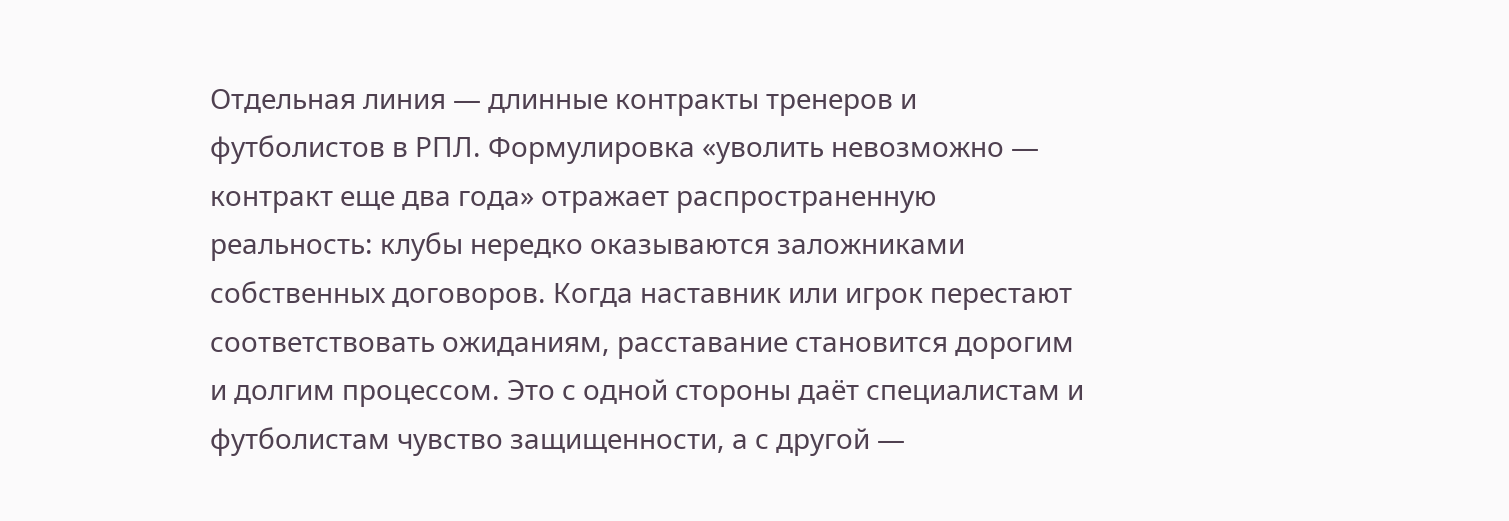Отдельная линия — длинные контракты тренеров и футболистов в РПЛ. Формулировка «уволить невозможно — контракт еще два года» отражает распространенную реальность: клубы нередко оказываются заложниками собственных договоров. Когда наставник или игрок перестают соответствовать ожиданиям, расставание становится дорогим и долгим процессом. Это с одной стороны даёт специалистам и футболистам чувство защищенности, а с другой —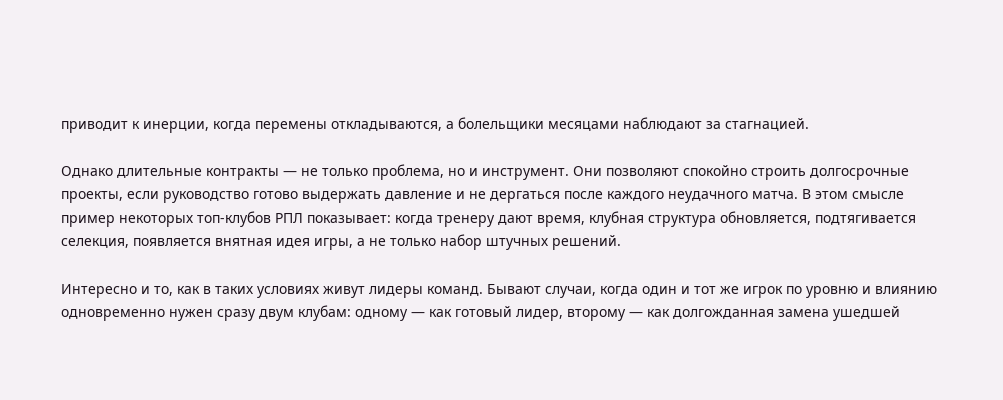приводит к инерции, когда перемены откладываются, а болельщики месяцами наблюдают за стагнацией.

Однако длительные контракты — не только проблема, но и инструмент. Они позволяют спокойно строить долгосрочные проекты, если руководство готово выдержать давление и не дергаться после каждого неудачного матча. В этом смысле пример некоторых топ-клубов РПЛ показывает: когда тренеру дают время, клубная структура обновляется, подтягивается селекция, появляется внятная идея игры, а не только набор штучных решений.

Интересно и то, как в таких условиях живут лидеры команд. Бывают случаи, когда один и тот же игрок по уровню и влиянию одновременно нужен сразу двум клубам: одному — как готовый лидер, второму — как долгожданная замена ушедшей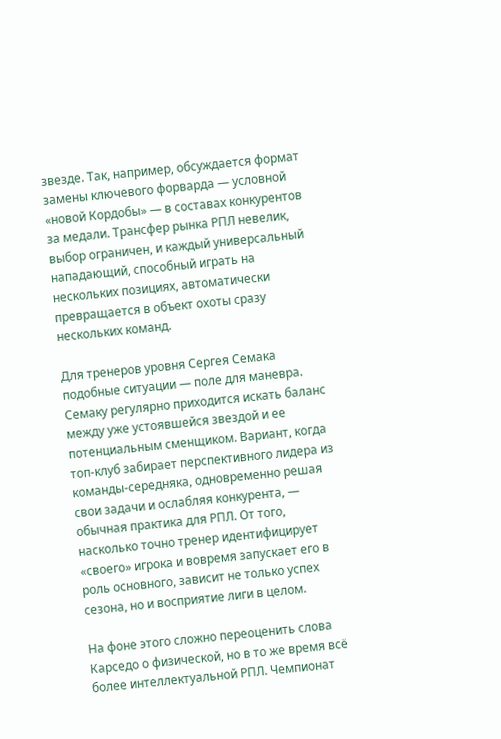звезде. Так, например, обсуждается формат замены ключевого форварда — условной «новой Кордобы» — в составах конкурентов за медали. Трансфер рынка РПЛ невелик, выбор ограничен, и каждый универсальный нападающий, способный играть на нескольких позициях, автоматически превращается в объект охоты сразу нескольких команд.

Для тренеров уровня Сергея Семака подобные ситуации — поле для маневра. Семаку регулярно приходится искать баланс между уже устоявшейся звездой и ее потенциальным сменщиком. Вариант, когда топ-клуб забирает перспективного лидера из команды-середняка, одновременно решая свои задачи и ослабляя конкурента, — обычная практика для РПЛ. От того, насколько точно тренер идентифицирует «своего» игрока и вовремя запускает его в роль основного, зависит не только успех сезона, но и восприятие лиги в целом.

На фоне этого сложно переоценить слова Карседо о физической, но в то же время всё более интеллектуальной РПЛ. Чемпионат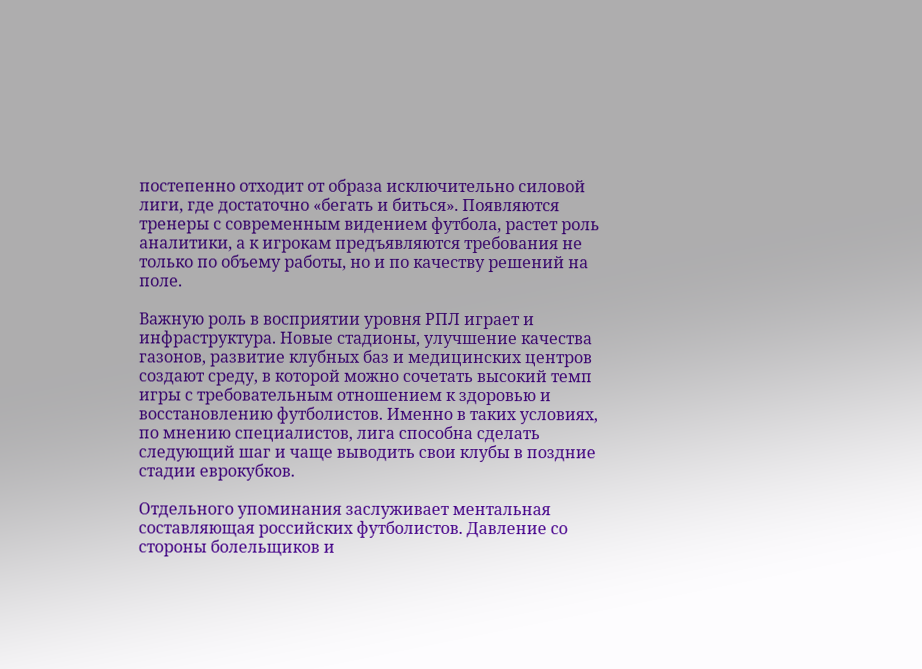постепенно отходит от образа исключительно силовой лиги, где достаточно «бегать и биться». Появляются тренеры с современным видением футбола, растет роль аналитики, а к игрокам предъявляются требования не только по объему работы, но и по качеству решений на поле.

Важную роль в восприятии уровня РПЛ играет и инфраструктура. Новые стадионы, улучшение качества газонов, развитие клубных баз и медицинских центров создают среду, в которой можно сочетать высокий темп игры с требовательным отношением к здоровью и восстановлению футболистов. Именно в таких условиях, по мнению специалистов, лига способна сделать следующий шаг и чаще выводить свои клубы в поздние стадии еврокубков.

Отдельного упоминания заслуживает ментальная составляющая российских футболистов. Давление со стороны болельщиков и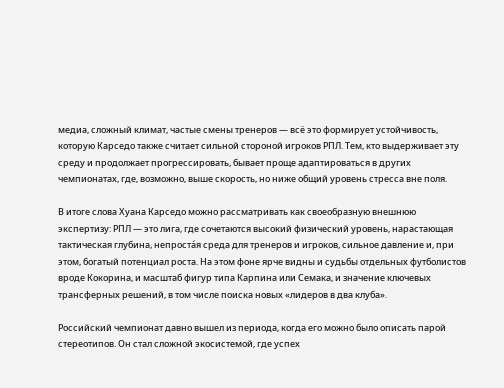медиа, сложный климат, частые смены тренеров — всё это формирует устойчивость, которую Карседо также считает сильной стороной игроков РПЛ. Тем, кто выдерживает эту среду и продолжает прогрессировать, бывает проще адаптироваться в других чемпионатах, где, возможно, выше скорость, но ниже общий уровень стресса вне поля.

В итоге слова Хуана Карседо можно рассматривать как своеобразную внешнюю экспертизу: РПЛ — это лига, где сочетаются высокий физический уровень, нарастающая тактическая глубина, непроста́я среда для тренеров и игроков, сильное давление и, при этом, богатый потенциал роста. На этом фоне ярче видны и судьбы отдельных футболистов вроде Кокорина, и масштаб фигур типа Карпина или Семака, и значение ключевых трансферных решений, в том числе поиска новых «лидеров в два клуба».

Российский чемпионат давно вышел из периода, когда его можно было описать парой стереотипов. Он стал сложной экосистемой, где успех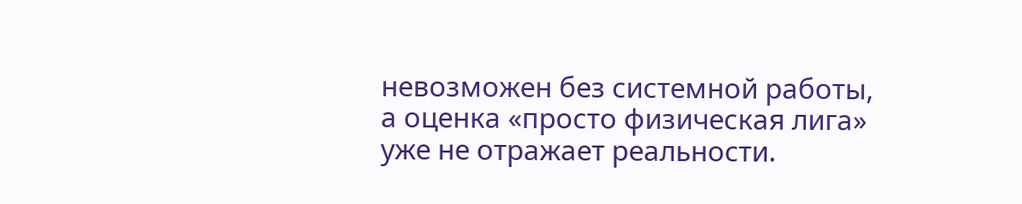невозможен без системной работы, а оценка «просто физическая лига» уже не отражает реальности.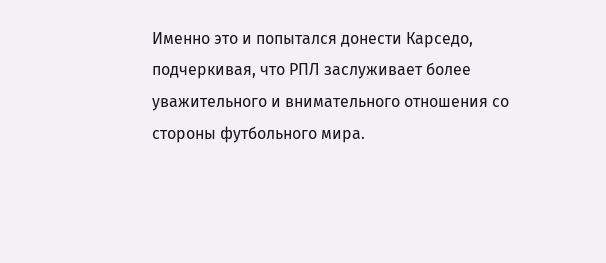Именно это и попытался донести Карседо, подчеркивая, что РПЛ заслуживает более уважительного и внимательного отношения со стороны футбольного мира.